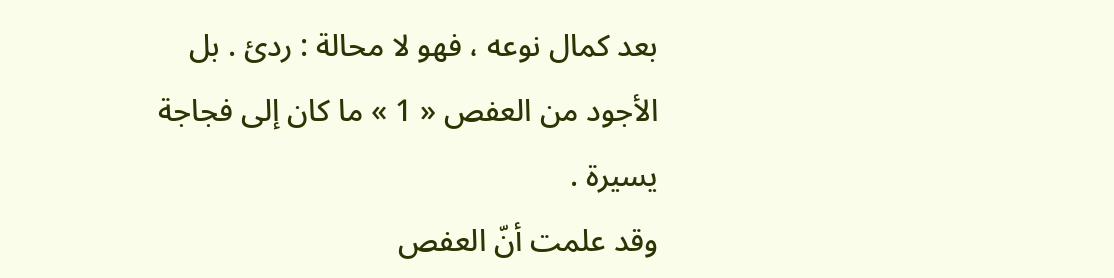بعد كمال نوعه ، فهو لا محالة : ردئ . بل الأجود من العفص « 1 » ما كان إلى فجاجة يسيرة .
وقد علمت أنّ العفص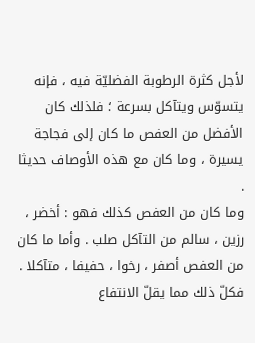لأجل كثرة الرطوبة الفضليّة فيه ، فإنه يتسوّس ويتآكل بسرعة ؛ فلذلك كان الأفضل من العفص ما كان إلى فجاجة يسيرة ، وما كان مع هذه الأوصاف حديثا .
وما كان من العفص كذلك فهو : أخضر ، رزين ، سالم من التآكل صلب . وأما ما كان من العفص أصفر ، رخوا ، حفيفا ، متآكلا . فكلّ ذلك مما يقلّ الانتفاع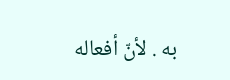به . لأنّ أفعاله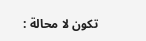تكون لا محالة :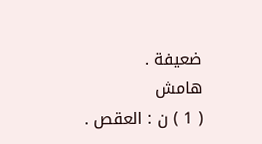ضعيفة .
هامش
( 1 ) ن : العقص .